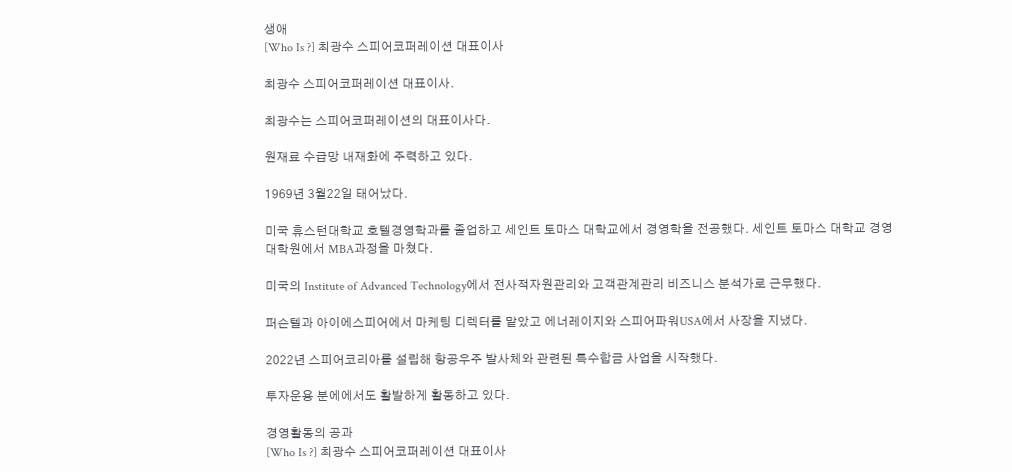생애
[Who Is ?] 최광수 스피어코퍼레이션 대표이사

최광수 스피어코퍼레이션 대표이사.

최광수는 스피어코퍼레이션의 대표이사다.

원재료 수급망 내재화에 주력하고 있다.

1969년 3월22일 태어났다.

미국 휴스턴대학교 호텔경영학과를 졸업하고 세인트 토마스 대학교에서 경영학을 전공했다. 세인트 토마스 대학교 경영대학원에서 MBA과정을 마쳤다.

미국의 Institute of Advanced Technology에서 전사적자원관리와 고객관계관리 비즈니스 분석가로 근무했다.

퍼슨텔과 아이에스피어에서 마케팅 디렉터를 맡았고 에너레이지와 스피어파워USA에서 사장을 지냈다.

2022년 스피어코리아를 설립해 항공우주 발사체와 관련된 특수합금 사업을 시작했다.

투자운용 분에에서도 활발하게 활동하고 있다.

경영활동의 공과
[Who Is ?] 최광수 스피어코퍼레이션 대표이사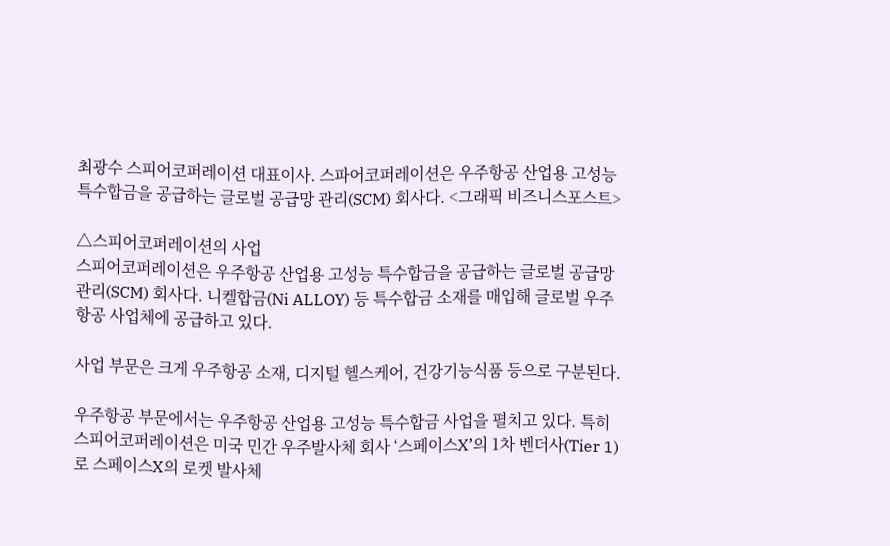최광수 스피어코퍼레이션 대표이사. 스파어코퍼레이션은 우주항공 산업용 고성능 특수합금을 공급하는 글로벌 공급망 관리(SCM) 회사다. <그래픽 비즈니스포스트>

△스피어코퍼레이션의 사업
스피어코퍼레이션은 우주항공 산업용 고성능 특수합금을 공급하는 글로벌 공급망 관리(SCM) 회사다. 니켈합금(Ni ALLOY) 등 특수합금 소재를 매입해 글로벌 우주항공 사업체에 공급하고 있다.

사업 부문은 크게 우주항공 소재, 디지털 헬스케어, 건강기능식품 등으로 구분된다.

우주항공 부문에서는 우주항공 산업용 고성능 특수합금 사업을 펼치고 있다. 특히 스피어코퍼레이션은 미국 민간 우주발사체 회사 ‘스페이스X’의 1차 벤더사(Tier 1)로 스페이스X의 로켓 발사체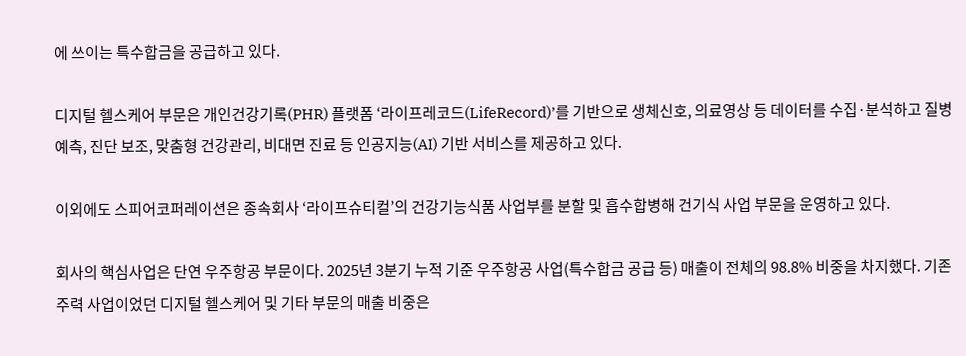에 쓰이는 특수합금을 공급하고 있다.

디지털 헬스케어 부문은 개인건강기록(PHR) 플랫폼 ‘라이프레코드(LifeRecord)’를 기반으로 생체신호, 의료영상 등 데이터를 수집·분석하고 질병 예측, 진단 보조, 맞춤형 건강관리, 비대면 진료 등 인공지능(AI) 기반 서비스를 제공하고 있다.

이외에도 스피어코퍼레이션은 종속회사 ‘라이프슈티컬’의 건강기능식품 사업부를 분할 및 흡수합병해 건기식 사업 부문을 운영하고 있다.

회사의 핵심사업은 단연 우주항공 부문이다. 2025년 3분기 누적 기준 우주항공 사업(특수합금 공급 등) 매출이 전체의 98.8% 비중을 차지했다. 기존 주력 사업이었던 디지털 헬스케어 및 기타 부문의 매출 비중은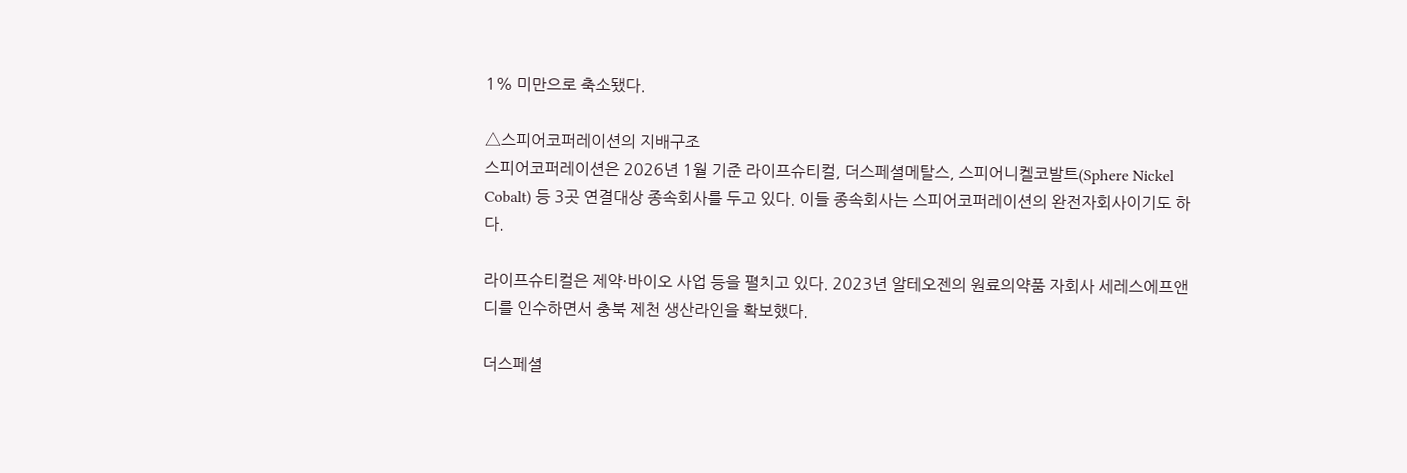1% 미만으로 축소됐다.

△스피어코퍼레이션의 지배구조
스피어코퍼레이션은 2026년 1월 기준 라이프슈티컬, 더스페셜메탈스, 스피어니켈코발트(Sphere Nickel Cobalt) 등 3곳 연결대상 종속회사를 두고 있다. 이들 종속회사는 스피어코퍼레이션의 완전자회사이기도 하다.

라이프슈티컬은 제약·바이오 사업 등을 펼치고 있다. 2023년 알테오젠의 원료의약품 자회사 세레스에프앤디를 인수하면서 충북 제천 생산라인을 확보했다.

더스페셜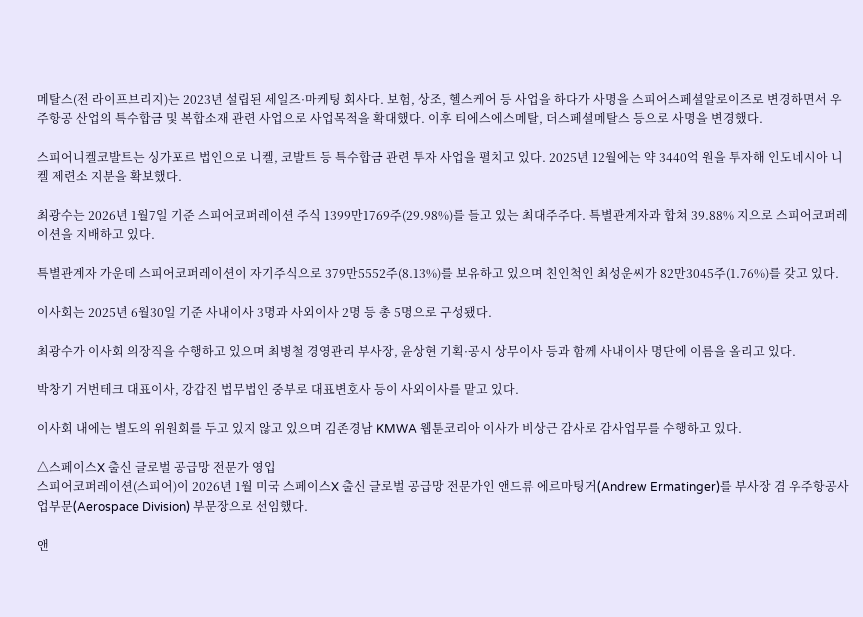메탈스(전 라이프브리지)는 2023년 설립된 세일즈·마케팅 회사다. 보험, 상조, 헬스케어 등 사업을 하다가 사명을 스피어스페셜알로이즈로 변경하면서 우주항공 산업의 특수합금 및 복합소재 관련 사업으로 사업목적을 확대했다. 이후 티에스에스메탈, 더스페셜메탈스 등으로 사명을 변경했다.

스피어니켈코발트는 싱가포르 법인으로 니켈, 코발트 등 특수합금 관련 투자 사업을 펼치고 있다. 2025년 12월에는 약 3440억 원을 투자해 인도네시아 니켈 제련소 지분을 확보했다.

최광수는 2026년 1월7일 기준 스피어코퍼레이션 주식 1399만1769주(29.98%)를 들고 있는 최대주주다. 특별관계자과 합쳐 39.88% 지으로 스피어코퍼레이션을 지배하고 있다.

특별관계자 가운데 스피어코퍼레이션이 자기주식으로 379만5552주(8.13%)를 보유하고 있으며 친인척인 최성운씨가 82만3045주(1.76%)를 갖고 있다.

이사회는 2025년 6월30일 기준 사내이사 3명과 사외이사 2명 등 총 5명으로 구성됐다.

최광수가 이사회 의장직을 수행하고 있으며 최병철 경영관리 부사장, 윤상현 기획·공시 상무이사 등과 함께 사내이사 명단에 이름을 올리고 있다.

박창기 거번테크 대표이사, 강갑진 법무법인 중부로 대표변호사 등이 사외이사를 맡고 있다.

이사회 내에는 별도의 위원회를 두고 있지 않고 있으며 김존경남 KMWA 웹툰코리아 이사가 비상근 감사로 감사업무를 수행하고 있다.

△스페이스X 출신 글로벌 공급망 전문가 영입
스피어코퍼레이션(스피어)이 2026년 1월 미국 스페이스X 출신 글로벌 공급망 전문가인 앤드류 에르마팅거(Andrew Ermatinger)를 부사장 겸 우주항공사업부문(Aerospace Division) 부문장으로 선임했다.

앤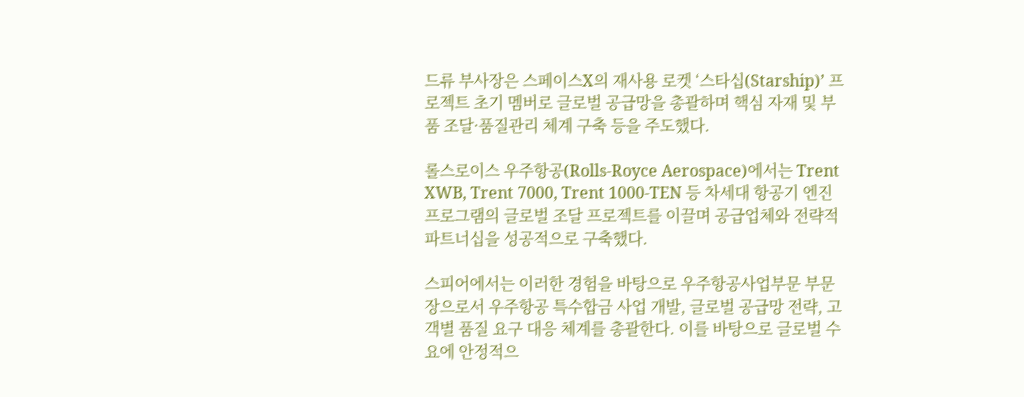드류 부사장은 스페이스X의 재사용 로켓 ‘스타십(Starship)’ 프로젝트 초기 멤버로 글로벌 공급망을 총괄하며 핵심 자재 및 부품 조달·품질관리 체계 구축 등을 주도했다.

롤스로이스 우주항공(Rolls-Royce Aerospace)에서는 Trent XWB, Trent 7000, Trent 1000-TEN 등 차세대 항공기 엔진 프로그램의 글로벌 조달 프로젝트를 이끌며 공급업체와 전략적 파트너십을 성공적으로 구축했다.

스피어에서는 이러한 경험을 바탕으로 우주항공사업부문 부문장으로서 우주항공 특수합금 사업 개발, 글로벌 공급망 전략, 고객별 품질 요구 대응 체계를 총괄한다. 이를 바탕으로 글로벌 수요에 안정적으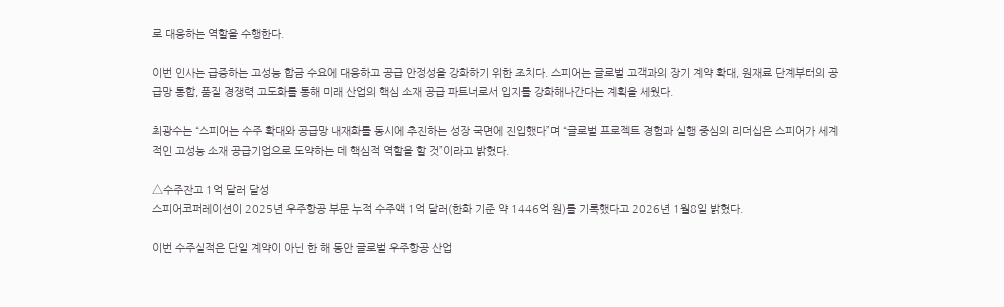로 대응하는 역할을 수행한다.

이번 인사는 급증하는 고성능 합금 수요에 대응하고 공급 안정성을 강화하기 위한 조치다. 스피어는 글로벌 고객과의 장기 계약 확대, 원재료 단계부터의 공급망 통합, 품질 경쟁력 고도화를 통해 미래 산업의 핵심 소재 공급 파트너로서 입지를 강화해나간다는 계획을 세웠다.

최광수는 “스피어는 수주 확대와 공급망 내재화를 동시에 추진하는 성장 국면에 진입했다”며 “글로벌 프로젝트 경험과 실행 중심의 리더십은 스피어가 세계적인 고성능 소재 공급기업으로 도약하는 데 핵심적 역할을 할 것”이라고 밝혔다.

△수주잔고 1억 달러 달성
스피어코퍼레이션이 2025년 우주항공 부문 누적 수주액 1억 달러(한화 기준 약 1446억 원)를 기록했다고 2026년 1월8일 밝혔다.

이번 수주실적은 단일 계약이 아닌 한 해 동안 글로벌 우주항공 산업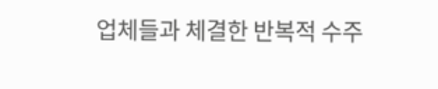업체들과 체결한 반복적 수주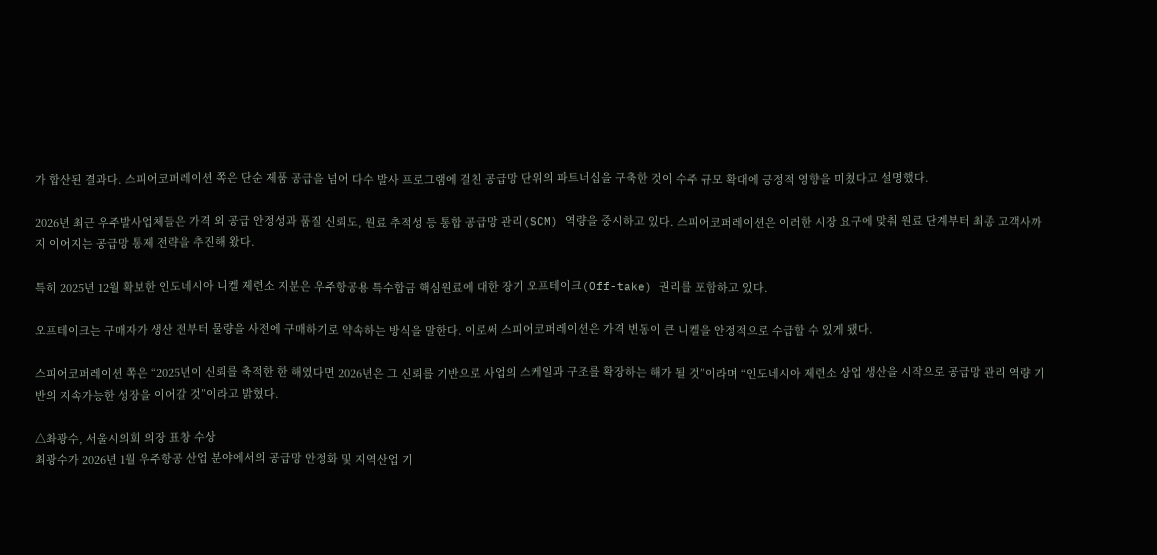가 합산된 결과다. 스피어코퍼레이션 쪽은 단순 제품 공급을 넘어 다수 발사 프로그램에 걸친 공급망 단위의 파트너십을 구축한 것이 수주 규모 확대에 긍정적 영향을 미쳤다고 설명했다.

2026년 최근 우주발사업체들은 가격 외 공급 안정성과 품질 신뢰도, 원료 추적성 등 통합 공급망 관리(SCM) 역량을 중시하고 있다. 스피어코퍼레이션은 이러한 시장 요구에 맞춰 원료 단계부터 최종 고객사까지 이어지는 공급망 통제 전략을 추진해 왔다.

특히 2025년 12월 확보한 인도네시아 니켈 제련소 지분은 우주항공용 특수합금 핵심원료에 대한 장기 오프테이크(Off-take) 권리를 포함하고 있다.

오프테이크는 구매자가 생산 전부터 물량을 사전에 구매하기로 약속하는 방식을 말한다. 이로써 스피어코퍼레이션은 가격 변동이 큰 니켈을 안정적으로 수급할 수 있게 됐다.

스피어코퍼레이션 쪽은 “2025년이 신뢰를 축적한 한 해였다면 2026년은 그 신뢰를 기반으로 사업의 스케일과 구조를 확장하는 해가 될 것”이라며 “인도네시아 제련소 상업 생산을 시작으로 공급망 관리 역량 기반의 지속가능한 성장을 이어갈 것”이라고 밝혔다.

△촤광수, 서울시의회 의장 표창 수상
최광수가 2026년 1월 우주항공 산업 분야에서의 공급망 안정화 및 지역산업 기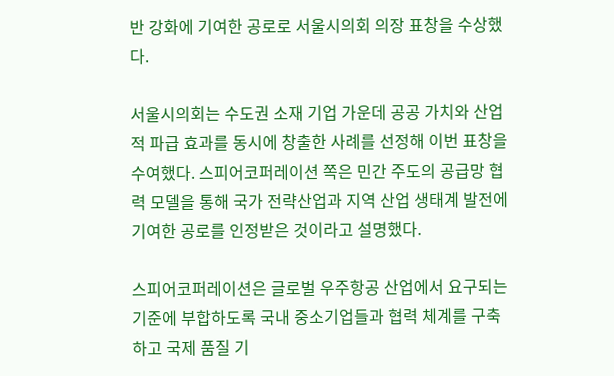반 강화에 기여한 공로로 서울시의회 의장 표창을 수상했다.

서울시의회는 수도권 소재 기업 가운데 공공 가치와 산업적 파급 효과를 동시에 창출한 사례를 선정해 이번 표창을 수여했다. 스피어코퍼레이션 쪽은 민간 주도의 공급망 협력 모델을 통해 국가 전략산업과 지역 산업 생태계 발전에 기여한 공로를 인정받은 것이라고 설명했다.

스피어코퍼레이션은 글로벌 우주항공 산업에서 요구되는 기준에 부합하도록 국내 중소기업들과 협력 체계를 구축하고 국제 품질 기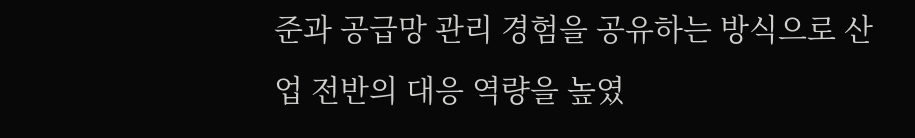준과 공급망 관리 경험을 공유하는 방식으로 산업 전반의 대응 역량을 높였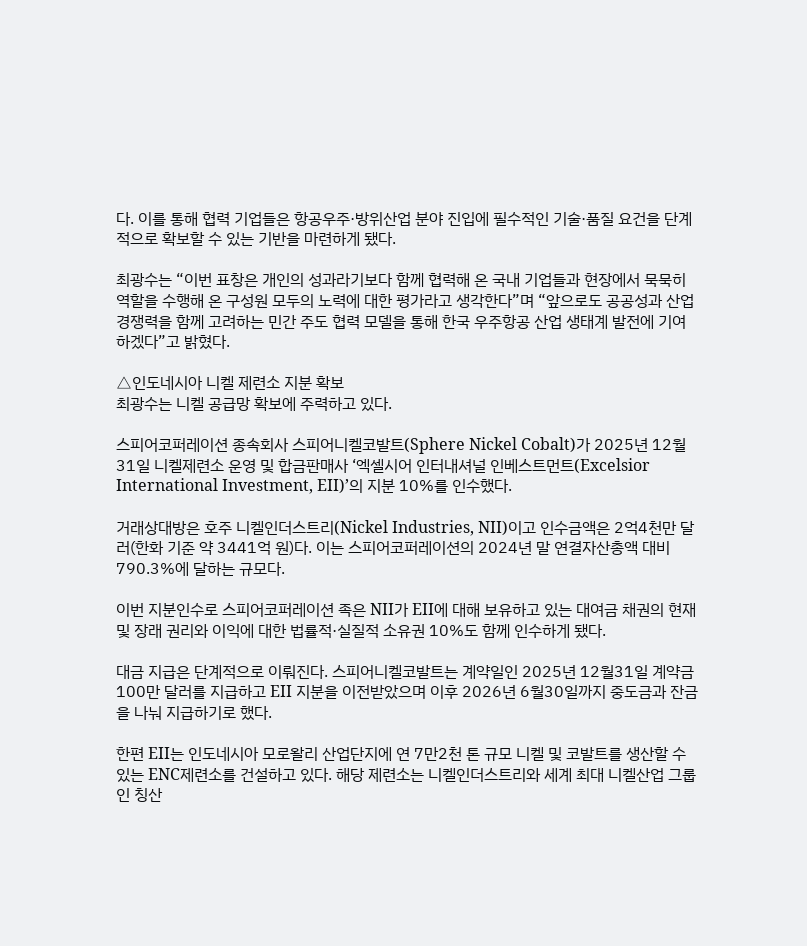다. 이를 통해 협력 기업들은 항공우주·방위산업 분야 진입에 필수적인 기술·품질 요건을 단계적으로 확보할 수 있는 기반을 마련하게 됐다.

최광수는 “이번 표창은 개인의 성과라기보다 함께 협력해 온 국내 기업들과 현장에서 묵묵히 역할을 수행해 온 구성원 모두의 노력에 대한 평가라고 생각한다”며 “앞으로도 공공성과 산업 경쟁력을 함께 고려하는 민간 주도 협력 모델을 통해 한국 우주항공 산업 생태계 발전에 기여하겠다”고 밝혔다.

△인도네시아 니켈 제련소 지분 확보
최광수는 니켈 공급망 확보에 주력하고 있다.

스피어코퍼레이션 종속회사 스피어니켈코발트(Sphere Nickel Cobalt)가 2025년 12월31일 니켈제련소 운영 및 합금판매사 ‘엑셀시어 인터내셔널 인베스트먼트(Excelsior International Investment, EII)’의 지분 10%를 인수했다.

거래상대방은 호주 니켈인더스트리(Nickel Industries, NII)이고 인수금액은 2억4천만 달러(한화 기준 약 3441억 원)다. 이는 스피어코퍼레이션의 2024년 말 연결자산총액 대비 790.3%에 달하는 규모다.

이번 지분인수로 스피어코퍼레이션 족은 NII가 EII에 대해 보유하고 있는 대여금 채권의 현재 및 장래 권리와 이익에 대한 법률적·실질적 소유권 10%도 함께 인수하게 됐다.

대금 지급은 단계적으로 이뤄진다. 스피어니켈코발트는 계약일인 2025년 12월31일 계약금 100만 달러를 지급하고 EII 지분을 이전받았으며 이후 2026년 6월30일까지 중도금과 잔금을 나눠 지급하기로 했다.

한편 EII는 인도네시아 모로왈리 산업단지에 연 7만2천 톤 규모 니켈 및 코발트를 생산할 수 있는 ENC제련소를 건설하고 있다. 해당 제련소는 니켈인더스트리와 세계 최대 니켈산업 그룹인 칭산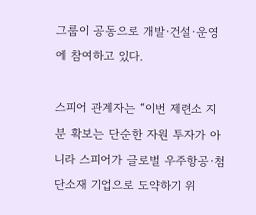그룹이 공동으로 개발·건설·운영에 참여하고 있다.

스피어 관계자는 “이번 제련소 지분 확보는 단순한 자원 투자가 아니라 스피어가 글로벌 우주항공·첨단소재 기업으로 도약하기 위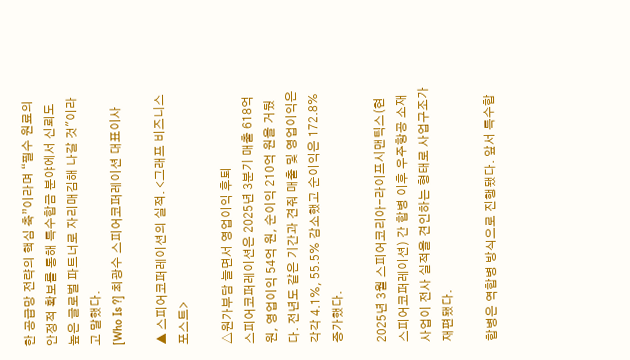한 공급망 전략의 핵심 축”이라며 “필수 원료의 안정적 확보를 통해 특수합금 분야에서 신뢰도 높은 글로벌 파트너로 자리매김해 나갈 것"이라고 말했다.
[Who Is ?] 최광수 스피어코퍼레이션 대표이사

▲ 스피어코퍼레이션의 실적. <그래프 비즈니스포스트>

△원가부담 늘면서 영업이익 후퇴
스피어코퍼레이션은 2025년 3분기 매출 618억 원, 영업이익 54억 원, 순이익 210억 원을 거뒀다. 전년도 같은 기간과 견줘 매출 및 영업이익은 각각 4.1%, 55.5% 감소했고 순이익은 172.8% 증가했다.

2025년 3월 스피어코리아-라이프시맨틱스(현 스피어코퍼레이션) 간 합병 이후 우주항공 소재 사업이 전사 실적을 견인하는 형태로 사업구조가 재편됐다.

합병은 역합병 방식으로 진행됐다. 앞서 특수합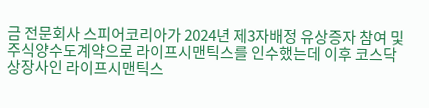금 전문회사 스피어코리아가 2024년 제3자배정 유상증자 참여 및 주식양수도계약으로 라이프시맨틱스를 인수했는데 이후 코스닥 상장사인 라이프시맨틱스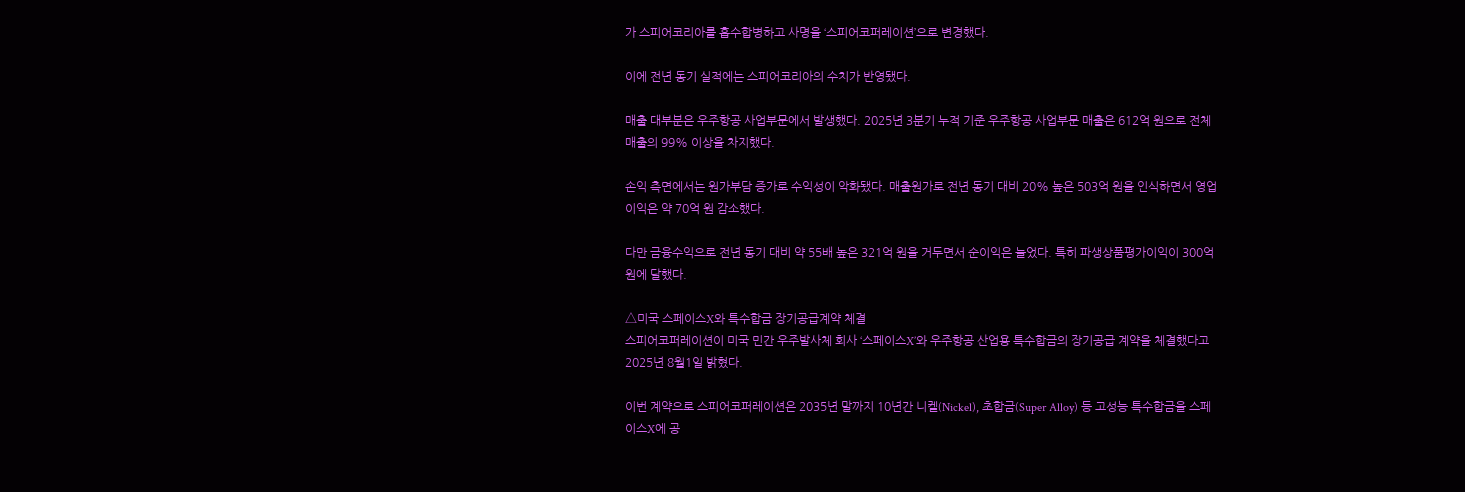가 스피어코리아를 흡수합병하고 사명을 ‘스피어코퍼레이션’으로 변경했다.

이에 전년 동기 실적에는 스피어코리아의 수치가 반영됐다.

매출 대부분은 우주항공 사업부문에서 발생했다. 2025년 3분기 누적 기준 우주항공 사업부문 매출은 612억 원으로 전체 매출의 99% 이상을 차지했다.

손익 측면에서는 원가부담 증가로 수익성이 악화됐다. 매출원가로 전년 동기 대비 20% 높은 503억 원을 인식하면서 영업이익은 약 70억 원 감소했다.

다만 금융수익으로 전년 동기 대비 약 55배 높은 321억 원을 거두면서 순이익은 늘었다. 특히 파생상품평가이익이 300억 원에 달했다.

△미국 스페이스X와 특수합금 장기공급계약 체결
스피어코퍼레이션이 미국 민간 우주발사체 회사 ‘스페이스X’와 우주항공 산업용 특수합금의 장기공급 계약을 체결했다고 2025년 8월1일 밝혔다.

이번 계약으로 스피어코퍼레이션은 2035년 말까지 10년간 니켈(Nickel), 초합금(Super Alloy) 등 고성능 특수합금을 스페이스X에 공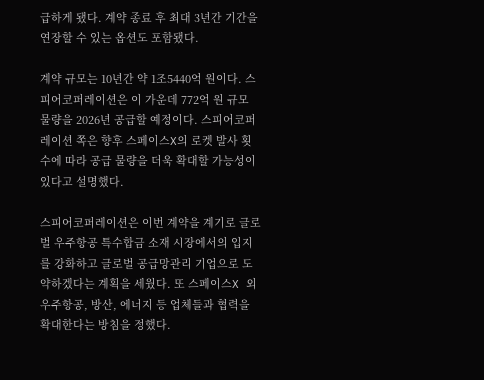급하게 됐다. 계약 종료 후 최대 3년간 기간을 연장할 수 있는 옵션도 포함됐다.

계약 규모는 10년간 약 1조5440억 원이다. 스피어코퍼레이션은 이 가운데 772억 원 규모 물량을 2026년 공급할 예정이다. 스피어코퍼레이션 쪽은 향후 스페이스X의 로켓 발사 횟수에 따라 공급 물량을 더욱 확대할 가능성이 있다고 설명했다.

스피어코퍼레이션은 이번 계약을 계기로 글로벌 우주항공 특수합금 소재 시장에서의 입지를 강화하고 글로벌 공급망관리 기업으로 도약하겠다는 계획을 세웠다. 또 스페이스X 외 우주항공, 방산, 에너지 등 업체들과 협력을 확대한다는 방침을 정했다.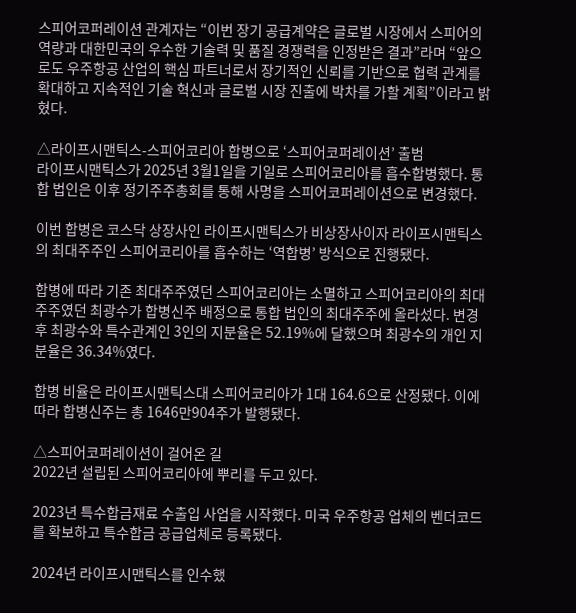스피어코퍼레이션 관계자는 “이번 장기 공급계약은 글로벌 시장에서 스피어의 역량과 대한민국의 우수한 기술력 및 품질 경쟁력을 인정받은 결과”라며 “앞으로도 우주항공 산업의 핵심 파트너로서 장기적인 신뢰를 기반으로 협력 관계를 확대하고 지속적인 기술 혁신과 글로벌 시장 진출에 박차를 가할 계획”이라고 밝혔다.

△라이프시맨틱스-스피어코리아 합병으로 ‘스피어코퍼레이션’ 출범
라이프시맨틱스가 2025년 3월1일을 기일로 스피어코리아를 흡수합병했다. 통합 법인은 이후 정기주주총회를 통해 사명을 스피어코퍼레이션으로 변경했다.

이번 합병은 코스닥 상장사인 라이프시맨틱스가 비상장사이자 라이프시맨틱스의 최대주주인 스피어코리아를 흡수하는 ‘역합병’ 방식으로 진행됐다.

합병에 따라 기존 최대주주였던 스피어코리아는 소멸하고 스피어코리아의 최대주주였던 최광수가 합병신주 배정으로 통합 법인의 최대주주에 올라섰다. 변경 후 최광수와 특수관계인 3인의 지분율은 52.19%에 달했으며 최광수의 개인 지분율은 36.34%였다.

합병 비율은 라이프시맨틱스대 스피어코리아가 1대 164.6으로 산정됐다. 이에 따라 합병신주는 총 1646만904주가 발행됐다.

△스피어코퍼레이션이 걸어온 길
2022년 설립된 스피어코리아에 뿌리를 두고 있다.

2023년 특수합금재료 수출입 사업을 시작했다. 미국 우주항공 업체의 벤더코드를 확보하고 특수합금 공급업체로 등록됐다.

2024년 라이프시맨틱스를 인수했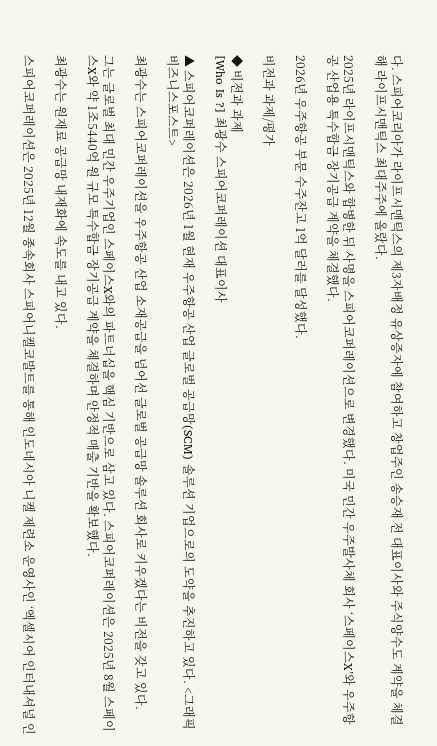다. 스피어코리아가 라이프시맨틱스의 제3자배정 유상증자에 참여하고 창업주인 송승재 전 대표이사와 주식양수도 계약을 체결해 라이프시맨틱스 최대주주에 올랐다.

2025년 라이프시맨틱스와 합병한 뒤 사명을 스피어코퍼레이션으로 변경했다. 미국 민간 우주발사체 회사 ‘스페이스X’와 우주항공 산업용 특수합금 장기공급 계약을 체결했다.

2026년 우주항공 부문 수주잔고 1억 달러를 달성했다.

비전과 과제/평가

◆ 비전과 과제
[Who Is ?] 최광수 스피어코퍼레이션 대표이사

▲ 스피어코퍼레이션은 2026년 1월 현재 우주항공 산업 글로벌 공급망(SCM) 솔루션 기업으로의 도약을 추진하고 있다. <그래픽 비즈니스포스트>

최광수는 스피어코퍼레이션을 우주항공 산업 소재공급을 넘어선 글로벌 공급망 솔루션 회사로 키우겠다는 비전을 갖고 있다.

그는 글로벌 최대 민간 우주기업인 스페이스X와의 파트너십을 핵심 기반으로 삼고 있다. 스피어코퍼레이션은 2025년 8월 스페이스X와 약 1조5440억 원 규모 특수합금 장기공급 계약을 체결하며 안정적 매출 기반을 확보했다.

최광수는 원재료 공급망 내재화에 속도를 내고 있다.

스피어코퍼레이션은 2025년 12월 종속회사 스피어니켈코발트를 통해 인도네시아 니켈 제련소 운영사인 ‘엑셀시어 인터내셔널 인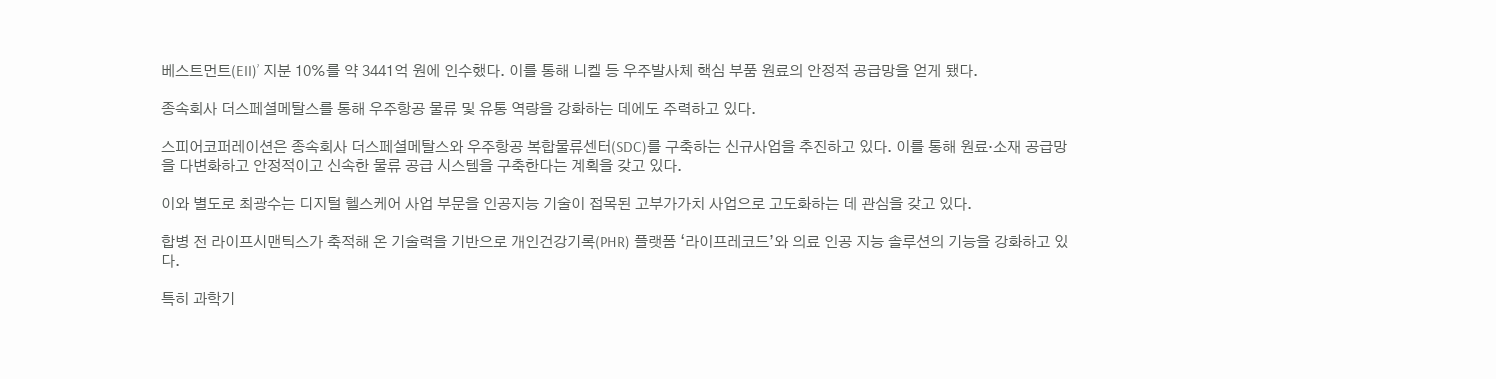베스트먼트(EII)’ 지분 10%를 약 3441억 원에 인수했다. 이를 통해 니켈 등 우주발사체 핵심 부품 원료의 안정적 공급망을 얻게 됐다.

종속회사 더스페셜메탈스를 통해 우주항공 물류 및 유통 역량을 강화하는 데에도 주력하고 있다.

스피어코퍼레이션은 종속회사 더스페셜메탈스와 우주항공 복합물류센터(SDC)를 구축하는 신규사업을 추진하고 있다. 이를 통해 원료·소재 공급망을 다변화하고 안정적이고 신속한 물류 공급 시스템을 구축한다는 계획을 갖고 있다.

이와 별도로 최광수는 디지털 헬스케어 사업 부문을 인공지능 기술이 접목된 고부가가치 사업으로 고도화하는 데 관심을 갖고 있다.

합병 전 라이프시맨틱스가 축적해 온 기술력을 기반으로 개인건강기록(PHR) 플랫폼 ‘라이프레코드’와 의료 인공 지능 솔루션의 기능을 강화하고 있다.

특히 과학기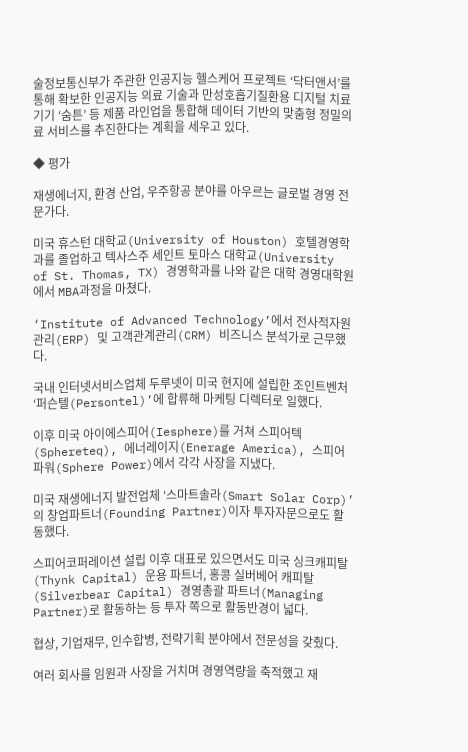술정보통신부가 주관한 인공지능 헬스케어 프로젝트 ‘닥터앤서’를 통해 확보한 인공지능 의료 기술과 만성호흡기질환용 디지털 치료기기 ‘숨튼’ 등 제품 라인업을 통합해 데이터 기반의 맞춤형 정밀의료 서비스를 추진한다는 계획을 세우고 있다.

◆ 평가

재생에너지, 환경 산업, 우주항공 분야를 아우르는 글로벌 경영 전문가다.

미국 휴스턴 대학교(University of Houston) 호텔경영학과를 졸업하고 텍사스주 세인트 토마스 대학교(University of St. Thomas, TX) 경영학과를 나와 같은 대학 경영대학원에서 MBA과정을 마쳤다.

‘Institute of Advanced Technology’에서 전사적자원관리(ERP) 및 고객관계관리(CRM) 비즈니스 분석가로 근무했다.

국내 인터넷서비스업체 두루넷이 미국 현지에 설립한 조인트벤처 ‘퍼슨텔(Persontel)’에 합류해 마케팅 디렉터로 일했다.

이후 미국 아이에스피어(Iesphere)를 거쳐 스피어텍(Sphereteq), 에너레이지(Enerage America), 스피어파워(Sphere Power)에서 각각 사장을 지냈다.

미국 재생에너지 발전업체 ‘스마트솔라(Smart Solar Corp)’의 창업파트너(Founding Partner)이자 투자자문으로도 활동했다.

스피어코퍼레이션 설립 이후 대표로 있으면서도 미국 싱크캐피탈(Thynk Capital) 운용 파트너, 홍콩 실버베어 캐피탈(Silverbear Capital) 경영총괄 파트너(Managing Partner)로 활동하는 등 투자 쪽으로 활동반경이 넓다.

협상, 기업재무, 인수합병, 전략기획 분야에서 전문성을 갖췄다.

여러 회사를 임원과 사장을 거치며 경영역량을 축적했고 재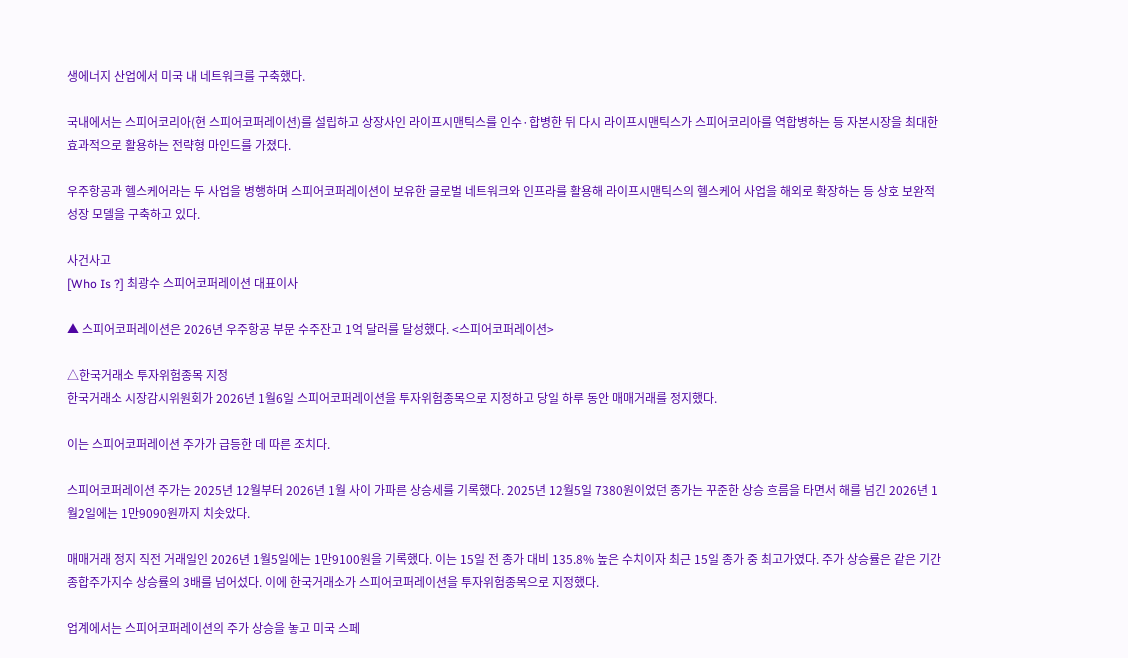생에너지 산업에서 미국 내 네트워크를 구축했다.

국내에서는 스피어코리아(현 스피어코퍼레이션)를 설립하고 상장사인 라이프시맨틱스를 인수·합병한 뒤 다시 라이프시맨틱스가 스피어코리아를 역합병하는 등 자본시장을 최대한 효과적으로 활용하는 전략형 마인드를 가졌다.

우주항공과 헬스케어라는 두 사업을 병행하며 스피어코퍼레이션이 보유한 글로벌 네트워크와 인프라를 활용해 라이프시맨틱스의 헬스케어 사업을 해외로 확장하는 등 상호 보완적 성장 모델을 구축하고 있다.

사건사고
[Who Is ?] 최광수 스피어코퍼레이션 대표이사

▲ 스피어코퍼레이션은 2026년 우주항공 부문 수주잔고 1억 달러를 달성했다. <스피어코퍼레이션>

△한국거래소 투자위험종목 지정
한국거래소 시장감시위원회가 2026년 1월6일 스피어코퍼레이션을 투자위험종목으로 지정하고 당일 하루 동안 매매거래를 정지했다.

이는 스피어코퍼레이션 주가가 급등한 데 따른 조치다.

스피어코퍼레이션 주가는 2025년 12월부터 2026년 1월 사이 가파른 상승세를 기록했다. 2025년 12월5일 7380원이었던 종가는 꾸준한 상승 흐름을 타면서 해를 넘긴 2026년 1월2일에는 1만9090원까지 치솟았다.

매매거래 정지 직전 거래일인 2026년 1월5일에는 1만9100원을 기록했다. 이는 15일 전 종가 대비 135.8% 높은 수치이자 최근 15일 종가 중 최고가였다. 주가 상승률은 같은 기간 종합주가지수 상승률의 3배를 넘어섰다. 이에 한국거래소가 스피어코퍼레이션을 투자위험종목으로 지정했다.

업계에서는 스피어코퍼레이션의 주가 상승을 놓고 미국 스페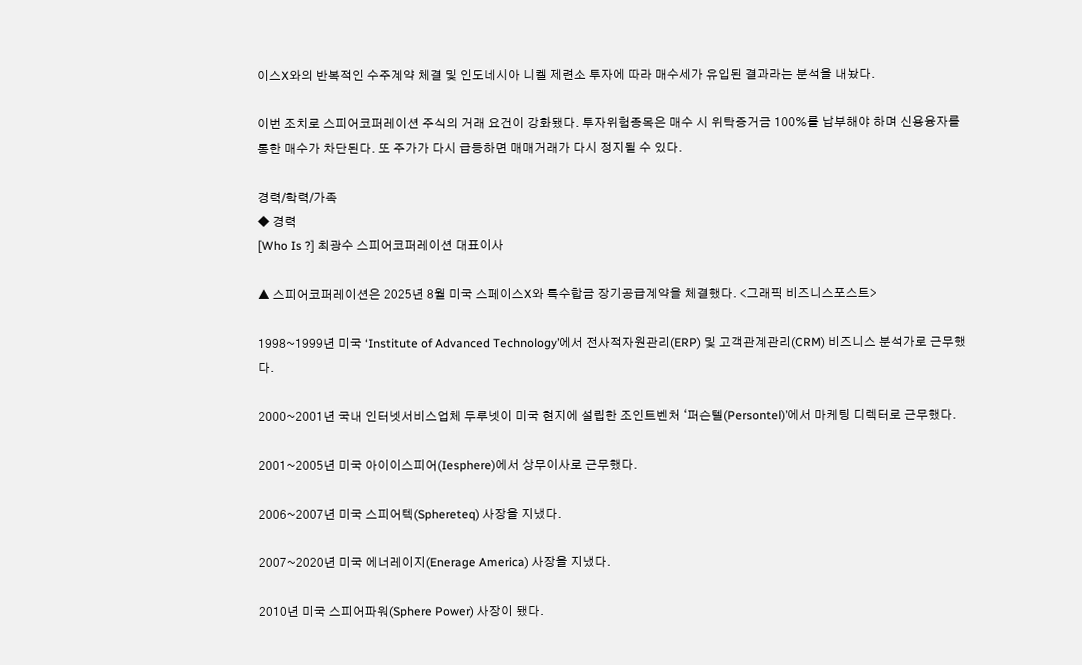이스X와의 반복적인 수주계약 체결 및 인도네시아 니켈 제련소 투자에 따라 매수세가 유입된 결과라는 분석을 내놨다.

이번 조치로 스피어코퍼레이션 주식의 거래 요건이 강화됐다. 투자위험종목은 매수 시 위탁증거금 100%를 납부해야 하며 신용융자를 통한 매수가 차단된다. 또 주가가 다시 급등하면 매매거래가 다시 정지될 수 있다.

경력/학력/가족
◆ 경력
[Who Is ?] 최광수 스피어코퍼레이션 대표이사

▲ 스피어코퍼레이션은 2025년 8월 미국 스페이스X와 특수합금 장기공급계약을 체결했다. <그래픽 비즈니스포스트>

1998~1999년 미국 ‘Institute of Advanced Technology’에서 전사적자원관리(ERP) 및 고객관계관리(CRM) 비즈니스 분석가로 근무했다.

2000~2001년 국내 인터넷서비스업체 두루넷이 미국 현지에 설립한 조인트벤처 ‘퍼슨텔(Persontel)’에서 마케팅 디렉터로 근무했다.

2001~2005년 미국 아이이스피어(Iesphere)에서 상무이사로 근무했다.

2006~2007년 미국 스피어텍(Sphereteq) 사장을 지냈다.

2007~2020년 미국 에너레이지(Enerage America) 사장을 지냈다.

2010년 미국 스피어파워(Sphere Power) 사장이 됐다.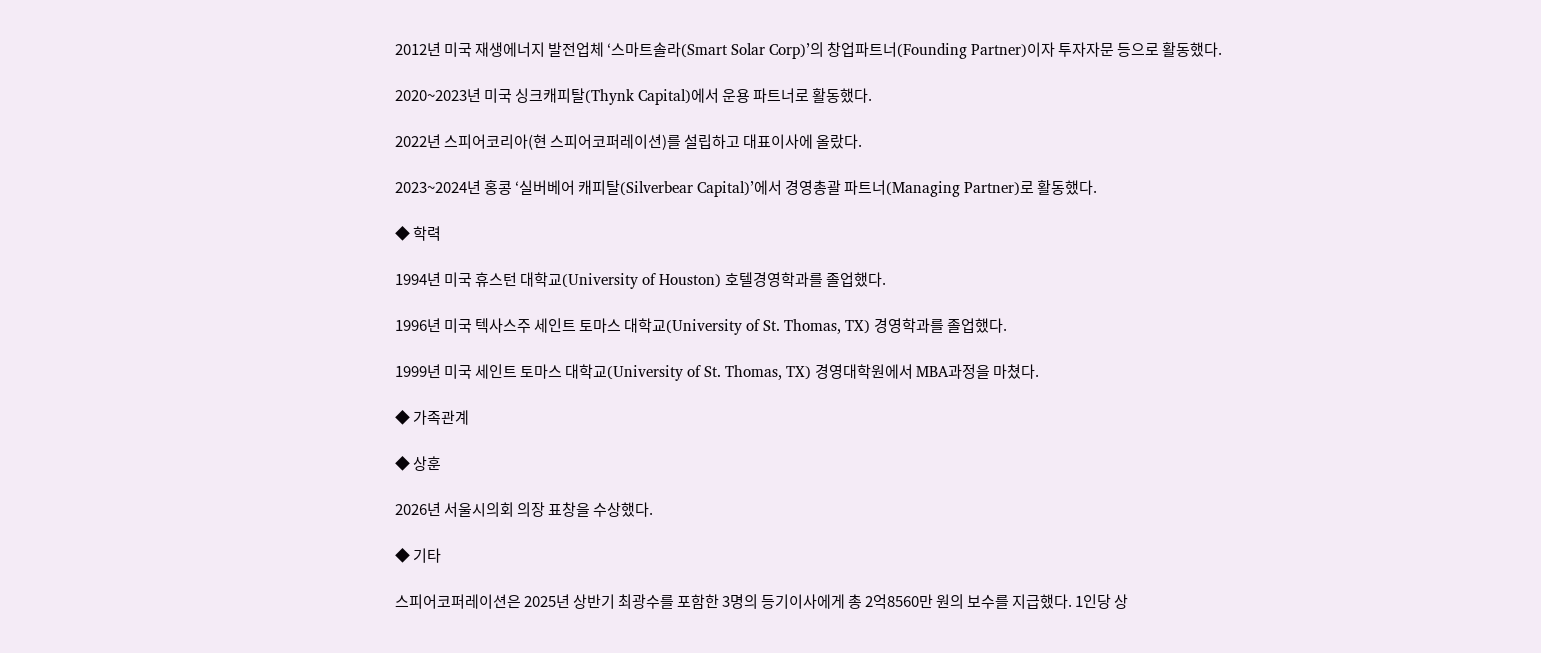2012년 미국 재생에너지 발전업체 ‘스마트솔라(Smart Solar Corp)’의 창업파트너(Founding Partner)이자 투자자문 등으로 활동했다.

2020~2023년 미국 싱크캐피탈(Thynk Capital)에서 운용 파트너로 활동했다.

2022년 스피어코리아(현 스피어코퍼레이션)를 설립하고 대표이사에 올랐다.

2023~2024년 홍콩 ‘실버베어 캐피탈(Silverbear Capital)’에서 경영총괄 파트너(Managing Partner)로 활동했다.

◆ 학력

1994년 미국 휴스턴 대학교(University of Houston) 호텔경영학과를 졸업했다.

1996년 미국 텍사스주 세인트 토마스 대학교(University of St. Thomas, TX) 경영학과를 졸업했다.

1999년 미국 세인트 토마스 대학교(University of St. Thomas, TX) 경영대학원에서 MBA과정을 마쳤다.

◆ 가족관계

◆ 상훈

2026년 서울시의회 의장 표창을 수상했다.

◆ 기타

스피어코퍼레이션은 2025년 상반기 최광수를 포함한 3명의 등기이사에게 총 2억8560만 원의 보수를 지급했다. 1인당 상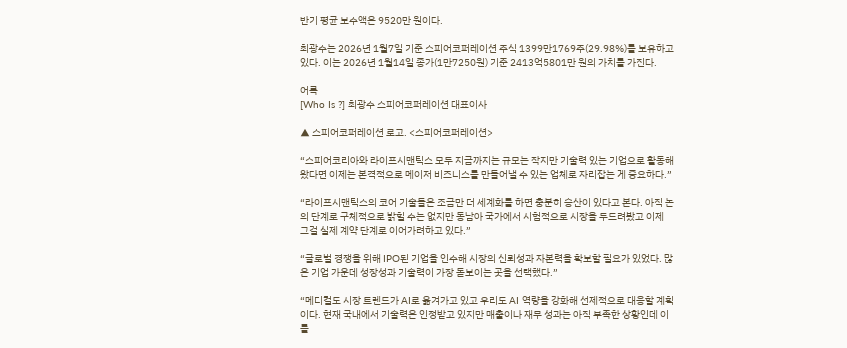반기 평균 보수액은 9520만 원이다.

최광수는 2026년 1월7일 기준 스피어코퍼레이션 주식 1399만1769주(29.98%)를 보유하고 있다. 이는 2026년 1월14일 종가(1만7250원) 기준 2413억5801만 원의 가치를 가진다.

어록
[Who Is ?] 최광수 스피어코퍼레이션 대표이사

▲ 스피어코퍼레이션 로고. <스피어코퍼레이션>

“스피어코리아와 라이프시맨틱스 모두 지금까지는 규모는 작지만 기술력 있는 기업으로 활동해왔다면 이제는 본격적으로 메이저 비즈니스를 만들어낼 수 있는 업체로 자리잡는 게 중요하다.”

“라이프시맨틱스의 코어 기술들은 조금만 더 세계화를 하면 충분히 승산이 있다고 본다. 아직 논의 단계로 구체적으로 밝힐 수는 없지만 동남아 국가에서 시험적으로 시장을 두드려봤고 이제 그걸 실제 계약 단계로 이어가려하고 있다.”

“글로벌 경쟁을 위해 IPO된 기업을 인수해 시장의 신뢰성과 자본력을 확보할 필요가 있었다. 많은 기업 가운데 성장성과 기술력이 가장 돋보이는 곳을 선택했다.”

“메디컬도 시장 트렌드가 AI로 옮겨가고 있고 우리도 AI 역량을 강화해 선제적으로 대응할 계획이다. 현재 국내에서 기술력은 인정받고 있지만 매출이나 재무 성과는 아직 부족한 상황인데 이를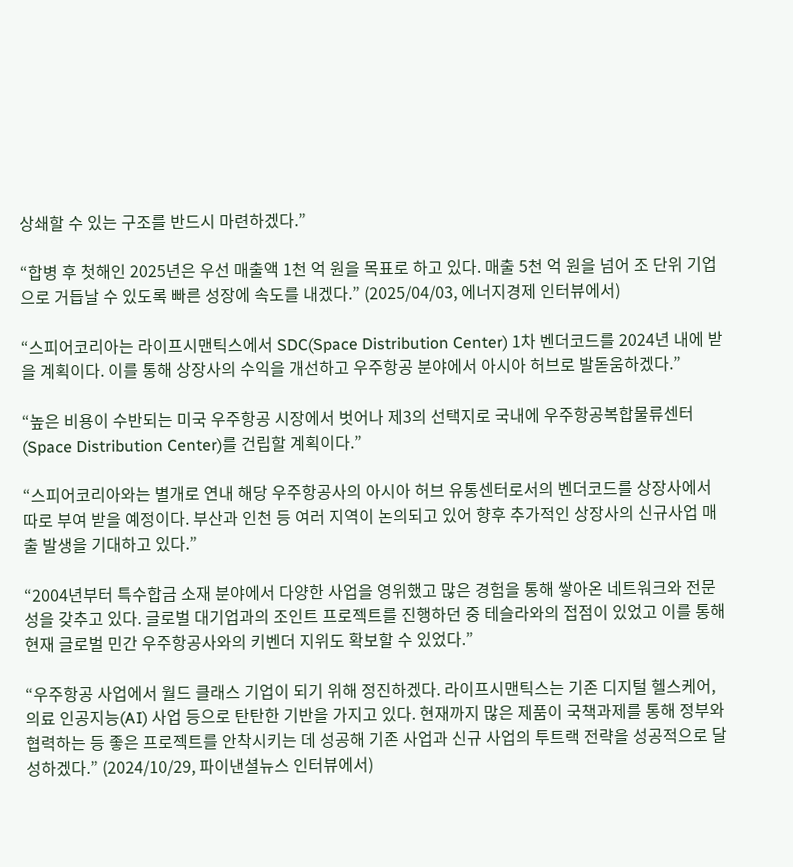상쇄할 수 있는 구조를 반드시 마련하겠다.”

“합병 후 첫해인 2025년은 우선 매출액 1천 억 원을 목표로 하고 있다. 매출 5천 억 원을 넘어 조 단위 기업으로 거듭날 수 있도록 빠른 성장에 속도를 내겠다.” (2025/04/03, 에너지경제 인터뷰에서)

“스피어코리아는 라이프시맨틱스에서 SDC(Space Distribution Center) 1차 벤더코드를 2024년 내에 받을 계획이다. 이를 통해 상장사의 수익을 개선하고 우주항공 분야에서 아시아 허브로 발돋움하겠다.”

“높은 비용이 수반되는 미국 우주항공 시장에서 벗어나 제3의 선택지로 국내에 우주항공복합물류센터(Space Distribution Center)를 건립할 계획이다.”

“스피어코리아와는 별개로 연내 해당 우주항공사의 아시아 허브 유통센터로서의 벤더코드를 상장사에서 따로 부여 받을 예정이다. 부산과 인천 등 여러 지역이 논의되고 있어 향후 추가적인 상장사의 신규사업 매출 발생을 기대하고 있다.”

“2004년부터 특수합금 소재 분야에서 다양한 사업을 영위했고 많은 경험을 통해 쌓아온 네트워크와 전문성을 갖추고 있다. 글로벌 대기업과의 조인트 프로젝트를 진행하던 중 테슬라와의 접점이 있었고 이를 통해 현재 글로벌 민간 우주항공사와의 키벤더 지위도 확보할 수 있었다.”

“우주항공 사업에서 월드 클래스 기업이 되기 위해 정진하겠다. 라이프시맨틱스는 기존 디지털 헬스케어, 의료 인공지능(AI) 사업 등으로 탄탄한 기반을 가지고 있다. 현재까지 많은 제품이 국책과제를 통해 정부와 협력하는 등 좋은 프로젝트를 안착시키는 데 성공해 기존 사업과 신규 사업의 투트랙 전략을 성공적으로 달성하겠다.” (2024/10/29, 파이낸셜뉴스 인터뷰에서)